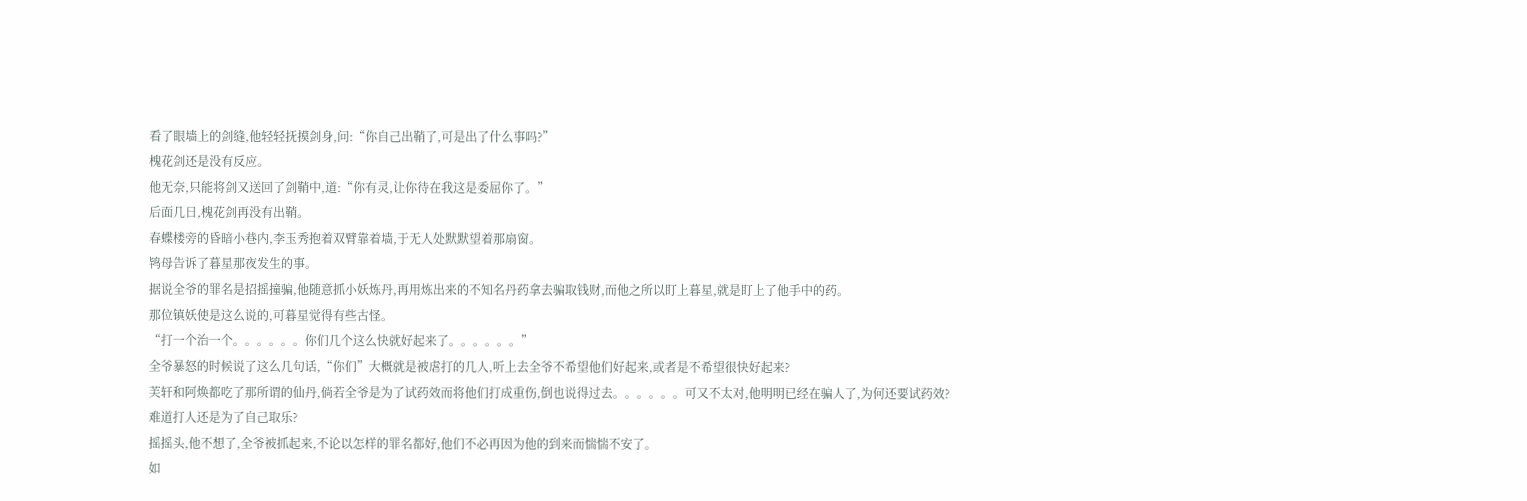看了眼墙上的剑缝,他轻轻抚摸剑身,问:“你自己出鞘了,可是出了什么事吗?”
槐花剑还是没有反应。
他无奈,只能将剑又送回了剑鞘中,道:“你有灵,让你待在我这是委屈你了。”
后面几日,槐花剑再没有出鞘。
春蝶楼旁的昏暗小巷内,李玉秀抱着双臂靠着墙,于无人处默默望着那扇窗。
鸨母告诉了暮星那夜发生的事。
据说全爷的罪名是招摇撞骗,他随意抓小妖炼丹,再用炼出来的不知名丹药拿去骗取钱财,而他之所以盯上暮星,就是盯上了他手中的药。
那位镇妖使是这么说的,可暮星觉得有些古怪。
“打一个治一个。。。。。。你们几个这么快就好起来了。。。。。。”
全爷暴怒的时候说了这么几句话,“你们”大概就是被虐打的几人,听上去全爷不希望他们好起来,或者是不希望很快好起来?
芙轩和阿焕都吃了那所谓的仙丹,倘若全爷是为了试药效而将他们打成重伤,倒也说得过去。。。。。。可又不太对,他明明已经在骗人了,为何还要试药效?
难道打人还是为了自己取乐?
摇摇头,他不想了,全爷被抓起来,不论以怎样的罪名都好,他们不必再因为他的到来而惴惴不安了。
如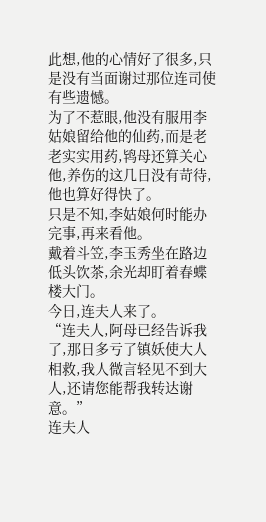此想,他的心情好了很多,只是没有当面谢过那位连司使有些遗憾。
为了不惹眼,他没有服用李姑娘留给他的仙药,而是老老实实用药,鸨母还算关心他,养伤的这几日没有苛待,他也算好得快了。
只是不知,李姑娘何时能办完事,再来看他。
戴着斗笠,李玉秀坐在路边低头饮茶,余光却盯着春蝶楼大门。
今日,连夫人来了。
“连夫人,阿母已经告诉我了,那日多亏了镇妖使大人相救,我人微言轻见不到大人,还请您能帮我转达谢意。”
连夫人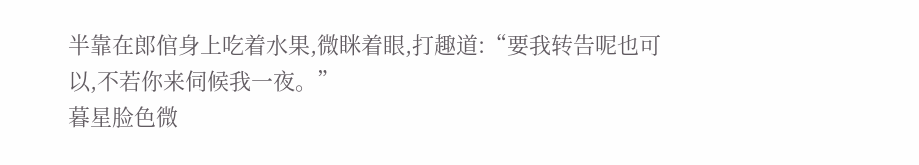半靠在郎倌身上吃着水果,微眯着眼,打趣道:“要我转告呢也可以,不若你来伺候我一夜。”
暮星脸色微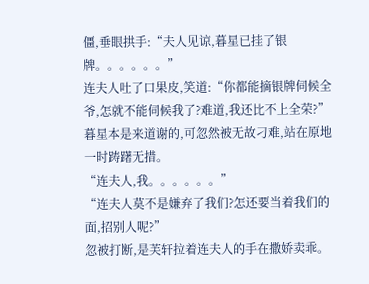僵,垂眼拱手:“夫人见谅,暮星已挂了银牌。。。。。。”
连夫人吐了口果皮,笑道:“你都能摘银牌伺候全爷,怎就不能伺候我了?难道,我还比不上全荣?”
暮星本是来道谢的,可忽然被无故刁难,站在原地一时踌躇无措。
“连夫人,我。。。。。。”
“连夫人莫不是嫌弃了我们?怎还要当着我们的面,招别人呢?”
忽被打断,是芙轩拉着连夫人的手在撒娇卖乖。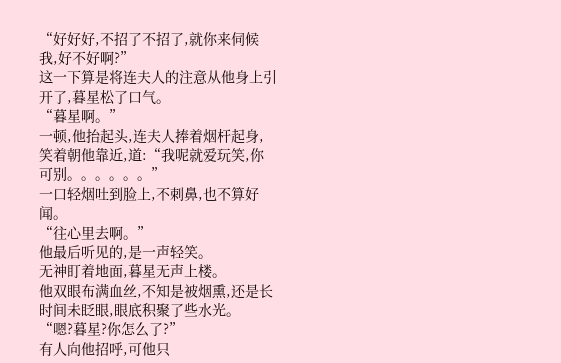“好好好,不招了不招了,就你来伺候我,好不好啊?”
这一下算是将连夫人的注意从他身上引开了,暮星松了口气。
“暮星啊。”
一顿,他抬起头,连夫人捧着烟杆起身,笑着朝他靠近,道:“我呢就爱玩笑,你可别。。。。。。”
一口轻烟吐到脸上,不刺鼻,也不算好闻。
“往心里去啊。”
他最后听见的,是一声轻笑。
无神盯着地面,暮星无声上楼。
他双眼布满血丝,不知是被烟熏,还是长时间未眨眼,眼底积聚了些水光。
“嗯?暮星?你怎么了?”
有人向他招呼,可他只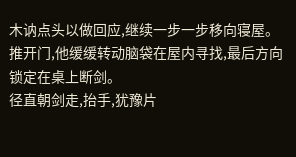木讷点头以做回应,继续一步一步移向寝屋。
推开门,他缓缓转动脑袋在屋内寻找,最后方向锁定在桌上断剑。
径直朝剑走,抬手,犹豫片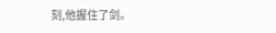刻,他握住了剑。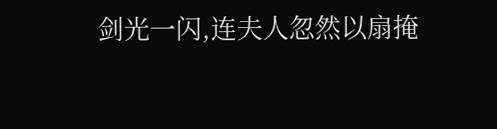剑光一闪,连夫人忽然以扇掩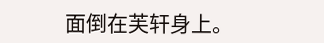面倒在芙轩身上。